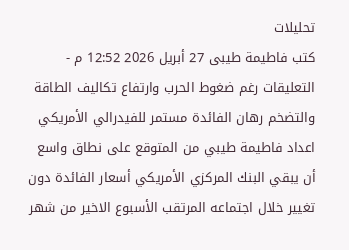تحليلات
كتب فاطيمة طيبى 27 أبريل 2026 12:52 م - التعليقات رغم ضغوط الحرب وارتفاع تكاليف الطاقة والتضخم رهان الفائدة مستمر للفيدرالي الأمريكي
اعداد فاطيمة طيبي من المتوقع على نطاق واسع أن يبقي البنك المركزي الأمريكي أسعار الفائدة دون تغيير خلال اجتماعه المرتقب الأسبوع الاخير من شهر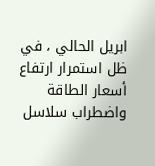ابريل الحالي ، في ظل استمرار ارتفاع أسعار الطاقة واضطراب سلاسل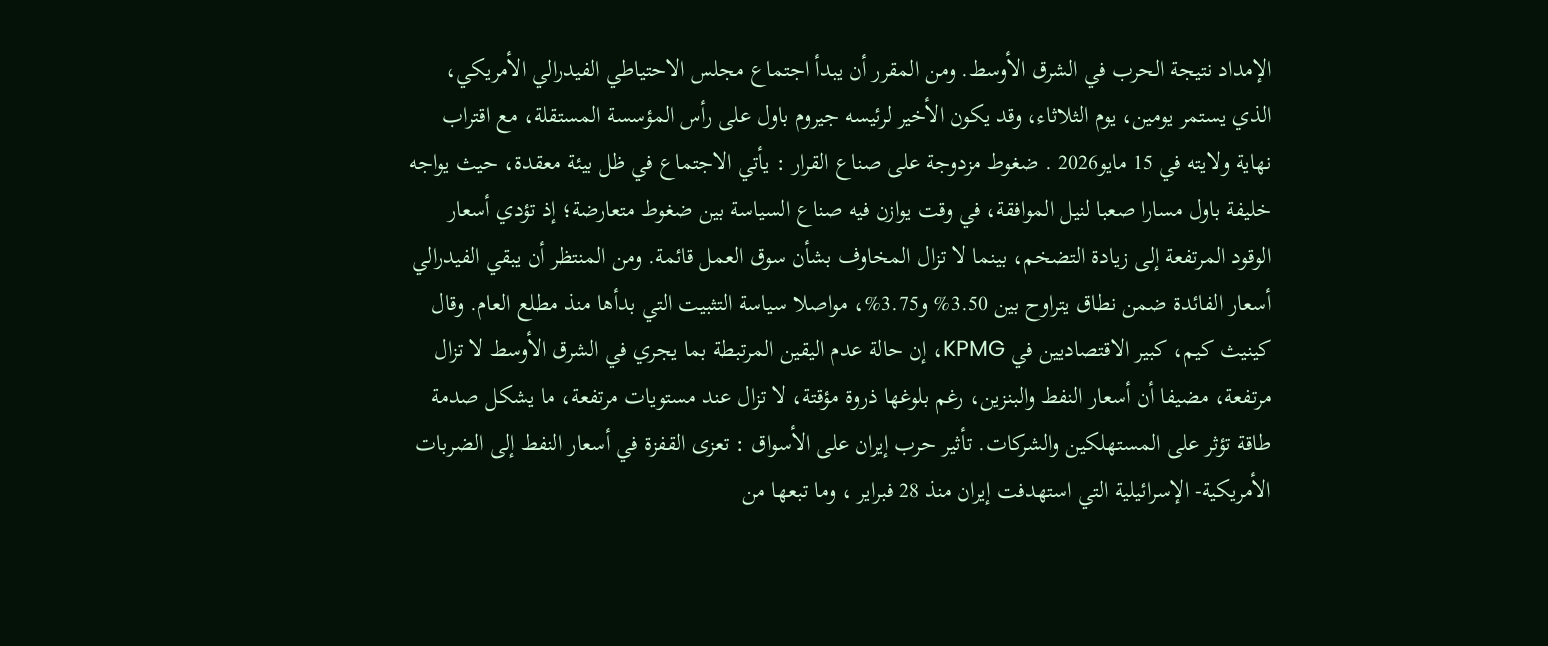الإمداد نتيجة الحرب في الشرق الأوسط. ومن المقرر أن يبدأ اجتماع مجلس الاحتياطي الفيدرالي الأمريكي، الذي يستمر يومين، يوم الثلاثاء، وقد يكون الأخير لرئيسه جيروم باول على رأس المؤسسة المستقلة، مع اقتراب نهاية ولايته في 15 مايو2026 . ضغوط مزدوجة على صناع القرار : يأتي الاجتماع في ظل بيئة معقدة، حيث يواجه خليفة باول مسارا صعبا لنيل الموافقة، في وقت يوازن فيه صناع السياسة بين ضغوط متعارضة؛ إذ تؤدي أسعار الوقود المرتفعة إلى زيادة التضخم، بينما لا تزال المخاوف بشأن سوق العمل قائمة. ومن المنتظر أن يبقي الفيدرالي أسعار الفائدة ضمن نطاق يتراوح بين 3.50% و3.75%، مواصلا سياسة التثبيت التي بدأها منذ مطلع العام. وقال كينيث كيم، كبير الاقتصاديين في KPMG، إن حالة عدم اليقين المرتبطة بما يجري في الشرق الأوسط لا تزال مرتفعة، مضيفا أن أسعار النفط والبنزين، رغم بلوغها ذروة مؤقتة، لا تزال عند مستويات مرتفعة، ما يشكل صدمة طاقة تؤثر على المستهلكين والشركات. تأثير حرب إيران على الأسواق : تعزى القفزة في أسعار النفط إلى الضربات الأمريكية- الإسرائيلية التي استهدفت إيران منذ 28 فبراير ، وما تبعها من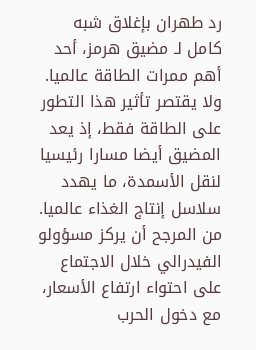رد طهران بإغلاق شبه كامل لـ مضيق هرمز، أحد أهم ممرات الطاقة عالميا. ولا يقتصر تأثير هذا التطور على الطاقة فقط، إذ يعد المضيق أيضا مسارا رئيسيا لنقل الأسمدة، ما يهدد سلاسل إنتاج الغذاء عالميا. من المرجح أن يركز مسؤولو الفيدرالي خلال الاجتماع على احتواء ارتفاع الأسعار، مع دخول الحرب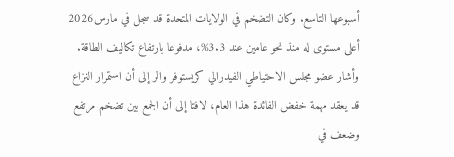أسبوعها التاسع. وكان التضخم في الولايات المتحدة قد سجل في مارس2026 أعلى مستوى له منذ نحو عامين عند 3.3%، مدفوعا بارتفاع تكاليف الطاقة. وأشار عضو مجلس الاحتياطي الفيدرالي كريستوفر والر إلى أن استمرار النزاع قد يعقد مهمة خفض الفائدة هذا العام، لافتا إلى أن الجمع بين تضخم مرتفع وضعف في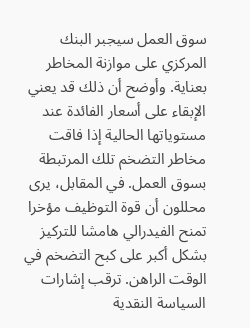سوق العمل سيجبر البنك المركزي على موازنة المخاطر بعناية. وأوضح أن ذلك قد يعني الإبقاء على أسعار الفائدة عند مستوياتها الحالية إذا فاقت مخاطر التضخم تلك المرتبطة بسوق العمل. في المقابل، يرى محللون أن قوة التوظيف مؤخرا تمنح الفيدرالي هامشا للتركيز بشكل أكبر على كبح التضخم في الوقت الراهن. ترقب إشارات السياسة النقدية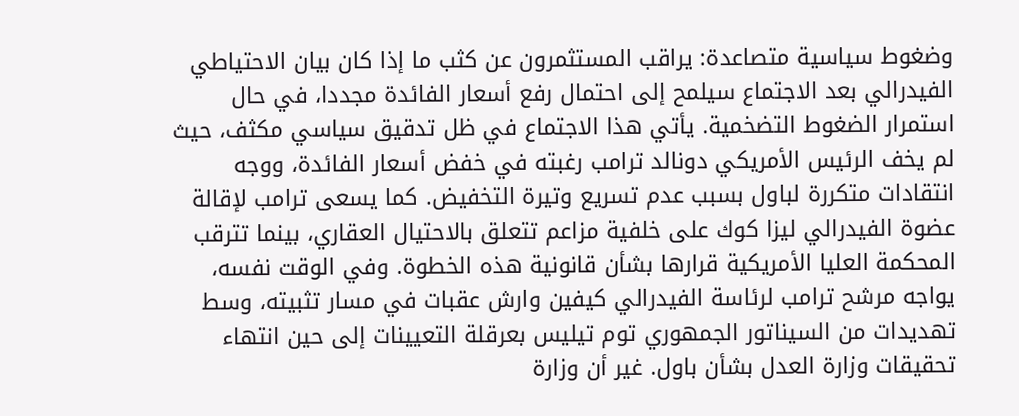وضغوط سياسية متصاعدة: يراقب المستثمرون عن كثب ما إذا كان بيان الاحتياطي الفيدرالي بعد الاجتماع سيلمح إلى احتمال رفع أسعار الفائدة مجددا، في حال استمرار الضغوط التضخمية. يأتي هذا الاجتماع في ظل تدقيق سياسي مكثف، حيث لم يخف الرئيس الأمريكي دونالد ترامب رغبته في خفض أسعار الفائدة، ووجه انتقادات متكررة لباول بسبب عدم تسريع وتيرة التخفيض. كما يسعى ترامب لإقالة عضوة الفيدرالي ليزا كوك على خلفية مزاعم تتعلق بالاحتيال العقاري، بينما تترقب المحكمة العليا الأمريكية قرارها بشأن قانونية هذه الخطوة. وفي الوقت نفسه، يواجه مرشح ترامب لرئاسة الفيدرالي كيفين وارش عقبات في مسار تثبيته، وسط تهديدات من السيناتور الجمهوري توم تيليس بعرقلة التعيينات إلى حين انتهاء تحقيقات وزارة العدل بشأن باول. غير أن وزارة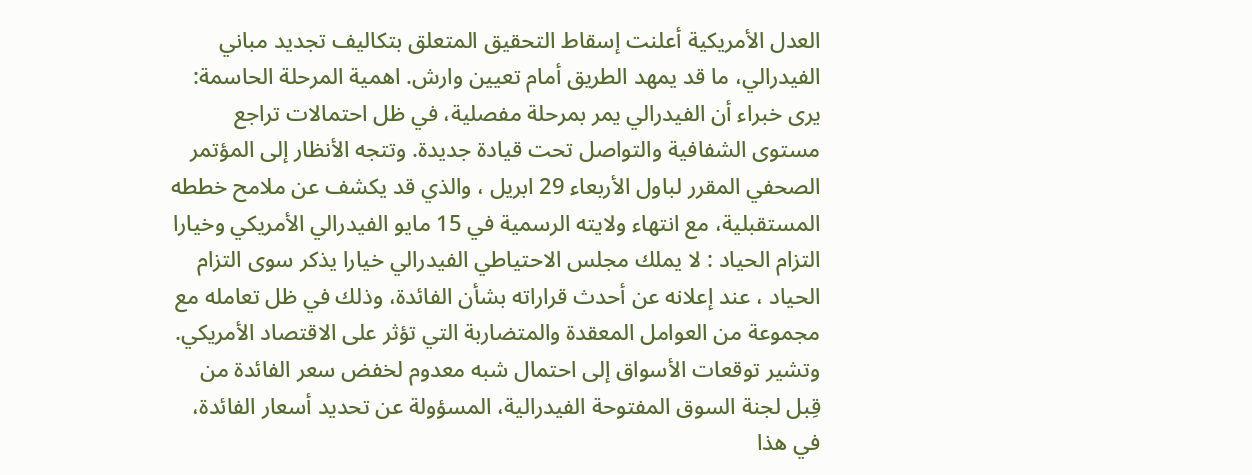العدل الأمريكية أعلنت إسقاط التحقيق المتعلق بتكاليف تجديد مباني الفيدرالي، ما قد يمهد الطريق أمام تعيين وارش. اهمية المرحلة الحاسمة: يرى خبراء أن الفيدرالي يمر بمرحلة مفصلية، في ظل احتمالات تراجع مستوى الشفافية والتواصل تحت قيادة جديدة. وتتجه الأنظار إلى المؤتمر الصحفي المقرر لباول الأربعاء 29 ابريل ، والذي قد يكشف عن ملامح خططه المستقبلية، مع انتهاء ولايته الرسمية في 15 مايو الفيدرالي الأمريكي وخيارا التزام الحياد : لا يملك مجلس الاحتياطي الفيدرالي خيارا يذكر سوى التزام الحياد ، عند إعلانه عن أحدث قراراته بشأن الفائدة، وذلك في ظل تعامله مع مجموعة من العوامل المعقدة والمتضاربة التي تؤثر على الاقتصاد الأمريكي. وتشير توقعات الأسواق إلى احتمال شبه معدوم لخفض سعر الفائدة من قِبل لجنة السوق المفتوحة الفيدرالية، المسؤولة عن تحديد أسعار الفائدة، في هذا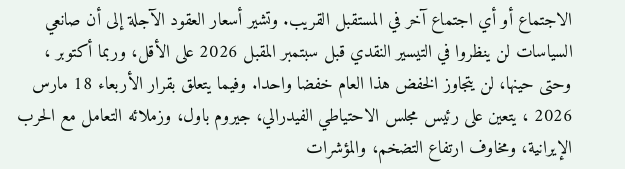الاجتماع أو أي اجتماع آخر في المستقبل القريب. وتشير أسعار العقود الآجلة إلى أن صانعي السياسات لن ينظروا في التيسير النقدي قبل سبتمبر المقبل 2026 على الأقل، وربما أكتوبر ، وحتى حينها، لن يتجاوز الخفض هذا العام خفضا واحدا. وفيما يتعلق بقرار الأربعاء 18 مارس 2026 ، يتعين على رئيس مجلس الاحتياطي الفيدرالي، جيروم باول، وزملائه التعامل مع الحرب الإيرانية، ومخاوف ارتفاع التضخم، والمؤشرات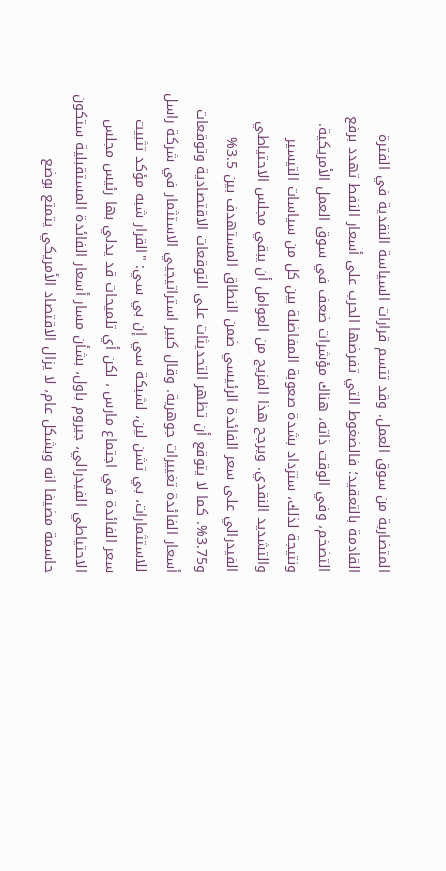المتضاربة من سوق العمل. وقد تتسم قرارات السياسة النقدية في الفترة القادمة بالتعقيد؛ فالضغوط التي تفرضها الحرب على أسعار النفط تهدد برفع التضخم، وفي الوقت ذاته، هناك مؤشرات ضعف في سوق العمل الأمريكية. ونتيجة لذلك، ستزداد بشدة صعوبة المفاضلة بين كل من سياسات التيسير والتشديد النقدي. ويرجح هذا المزيج من العوامل أن يبقي مجلس الاحتياطي الفيدرالي على سعر الفائدة الرئيسي ضمن النطاق المستهدف بين 3.5% و3.75%. كما لا يتوقع أن تظهر التحديثات على التوقعات الاقتصادية وتوقعات أسعار الفائدة تغييرات جوهرية. وقال كبير استراتيجيي الاستثمار في شركة راسل للاستثمارات، بي تشن لين، لشبكة سي إن بي سي: "القرار شبه مؤكد تثبيت سعر الفائدة في اجتماع مارس ، لكن أي تلميحات قد يدلي بها رئيس مجلس الاحتياطي الفيدرالي، جيروم باول، بشأن مسار أسعار الفائدة المستقبلية ستكون حاسمة مضيفا انه وبشكل عام، لا يزال الاقتصاد الأمريكي يتمتع بوضع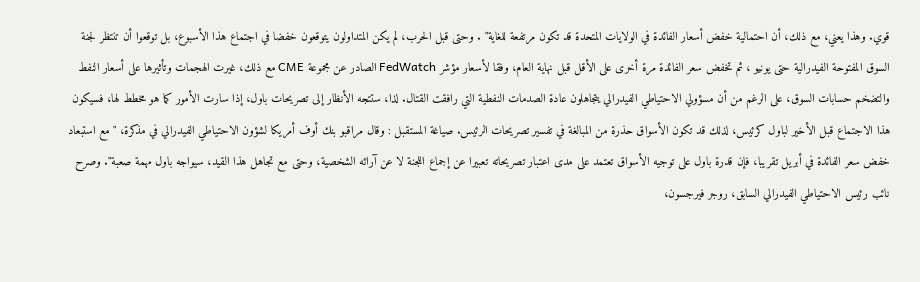قوي. وهذا يعني، مع ذلك، أن احتمالية خفض أسعار الفائدة في الولايات المتحدة قد تكون مرتفعة للغاية" . وحتى قبل الحرب، لم يكن المتداولون يتوقعون خفضا في اجتماع هذا الأسبوع، بل توقعوا أن تنتظر لجنة السوق المفتوحة الفيدرالية حتى يونيو ، ثم تخفض سعر الفائدة مرة أخرى على الأقل قبل نهاية العام، وفقا لأسعار مؤشر FedWatch الصادر عن مجموعة CME مع ذلك، غيرت الهجمات وتأثيرها على أسعار النفط والتضخم حسابات السوق، على الرغم من أن مسؤولي الاحتياطي الفيدرالي يتجاهلون عادة الصدمات النفطية التي رافقت القتال. لذا، ستتجه الأنظار إلى تصريحات باول، إذا سارت الأمور كما هو مخطط لها، فسيكون هذا الاجتماع قبل الأخير لباول كرئيس، لذلك قد تكون الأسواق حذرة من المبالغة في تفسير تصريحات الرئيس. صياغة المستقبل : وقال مراقبو بنك أوف أمريكا لشؤون الاحتياطي الفيدرالي في مذكرة، "مع استبعاد خفض سعر الفائدة في أبريل تقريبا، فإن قدرة باول على توجيه الأسواق تعتمد على مدى اعتبار تصريحاته تعبيرا عن إجماع اللجنة لا عن آرائه الشخصية، وحتى مع تجاهل هذا القيد، سيواجه باول مهمة صعبة". وصرح نائب رئيس الاحتياطي الفيدرالي السابق، روجر فيرجسون،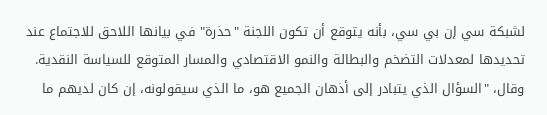لشبكة سي إن بي سي، بأنه يتوقع أن تكون اللجنة "حذرة" في بيانها اللاحق للاجتماع عند تحديدها لمعدلات التضخم والبطالة والنمو الاقتصادي والمسار المتوقع للسياسة النقدية. وقال، "السؤال الذي يتبادر إلى أذهان الجميع هو، ما الذي سيقولونه، إن كان لديهم ما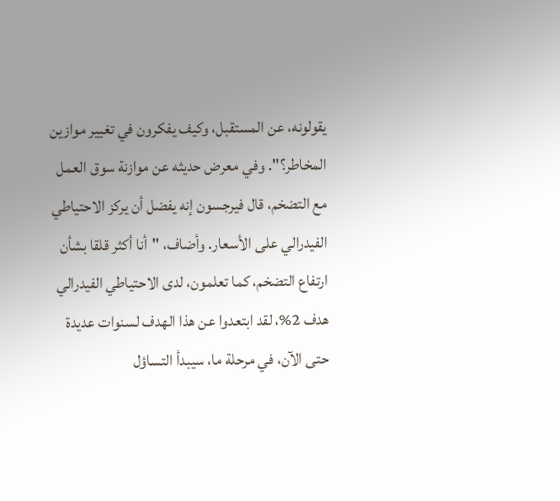يقولونه، عن المستقبل، وكيف يفكرون في تغيير موازين المخاطر؟". وفي معرض حديثه عن موازنة سوق العمل مع التضخم، قال فيرجسون إنه يفضل أن يركز الاحتياطي الفيدرالي على الأسعار. وأضاف، "أنا أكثر قلقا بشأن ارتفاع التضخم، كما تعلمون، لدى الاحتياطي الفيدرالي هدف 2%، لقد ابتعدوا عن هذا الهدف لسنوات عديدة حتى الآن، في مرحلة ما، سيبدأ التساؤل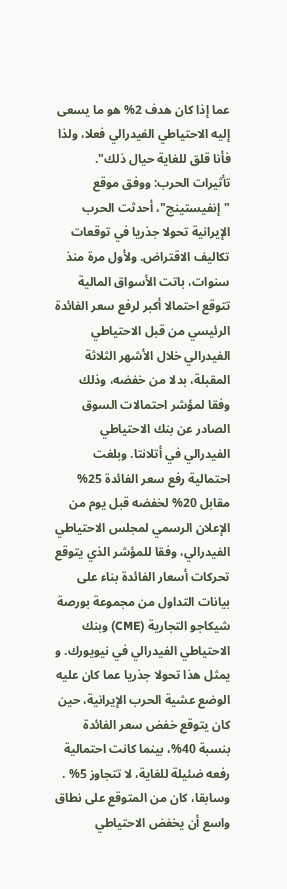عما إذا كان هدف 2% هو ما يسعى إليه الاحتياطي الفيدرالي فعلا، ولذا فأنا قلق للغاية حيال ذلك". تأثيرات الحرب: ووفق موقع "إنفيستينج"، أحدثت الحرب الإيرانية تحولا جذريا في توقعات تكاليف الاقتراض. ولأول مرة منذ سنوات، باتت الأسواق المالية تتوقع احتمالا أكبر لرفع سعر الفائدة الرئيسي من قبل الاحتياطي الفيدرالي خلال الأشهر الثلاثة المقبلة، بدلا من خفضه، وذلك وفقا لمؤشر احتمالات السوق الصادر عن بنك الاحتياطي الفيدرالي في أتلانتا. وبلغت احتمالية رفع سعر الفائدة 25% مقابل 20% لخفضه قبل يوم من الإعلان الرسمي لمجلس الاحتياطي الفيدرالي، وفقا للمؤشر الذي يتوقع تحركات أسعار الفائدة بناء على بيانات التداول من مجموعة بورصة شيكاجو التجارية (CME) وبنك الاحتياطي الفيدرالي في نيويورك. و يمثل هذا تحولا جذريا عما كان عليه الوضع عشية الحرب الإيرانية، حين كان يتوقع خفض سعر الفائدة بنسبة 40%، بينما كانت احتمالية رفعه ضئيلة للغاية، لا تتجاوز 5% . وسابقا، كان من المتوقع على نطاق واسع أن يخفض الاحتياطي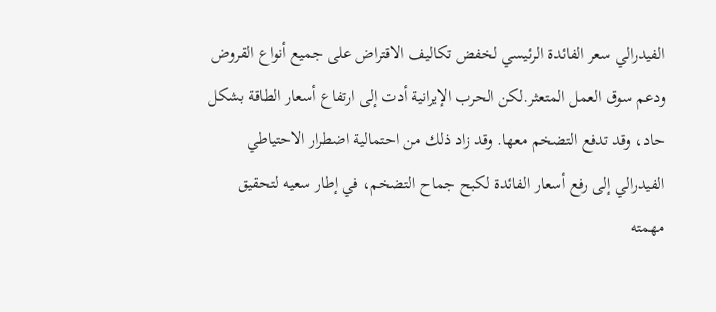الفيدرالي سعر الفائدة الرئيسي لخفض تكاليف الاقتراض على جميع أنواع القروض ودعم سوق العمل المتعثر.لكن الحرب الإيرانية أدت إلى ارتفاع أسعار الطاقة بشكل حاد، وقد تدفع التضخم معها. وقد زاد ذلك من احتمالية اضطرار الاحتياطي الفيدرالي إلى رفع أسعار الفائدة لكبح جماح التضخم، في إطار سعيه لتحقيق مهمته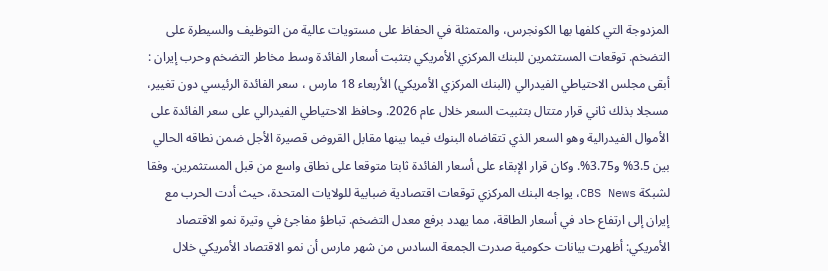المزدوجة التي كلفها بها الكونجرس، والمتمثلة في الحفاظ على مستويات عالية من التوظيف والسيطرة على التضخم. توقعات المستثمرين للبنك المركزي الأمريكي بتثبت أسعار الفائدة وسط مخاطر التضخم وحرب إيران : أبقى مجلس الاحتياطي الفيدرالي (البنك المركزي الأمريكي) الأربعاء 18 مارس ، سعر الفائدة الرئيسي دون تغيير، مسجلا بذلك ثاني قرار متتال بتثبيت السعر خلال عام 2026. وحافظ الاحتياطي الفيدرالي على سعر الفائدة على الأموال الفيدرالية وهو السعر الذي تتقاضاه البنوك فيما بينها مقابل القروض قصيرة الأجل ضمن نطاقه الحالي بين 3.5% و3.75%. وكان قرار الإبقاء على أسعار الفائدة ثابتا متوقعا على نطاق واسع من قبل المستثمرين. وفقا لشبكة CBS News، يواجه البنك المركزي توقعات اقتصادية ضبابية للولايات المتحدة، حيث أدت الحرب مع إيران إلى ارتفاع حاد في أسعار الطاقة، مما يهدد برفع معدل التضخم. تباطؤ مفاجئ في وتيرة نمو الاقتصاد الأمريكي: أظهرت بيانات حكومية صدرت الجمعة السادس من شهر مارس أن نمو الاقتصاد الأمريكي خلال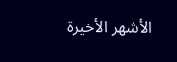الأشهر الأخيرة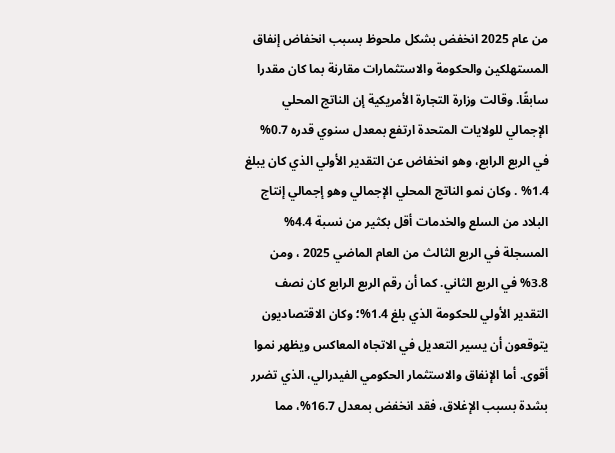من عام 2025 انخفض بشكل ملحوظ بسبب انخفاض إنفاق المستهلكين والحكومة والاستثمارات مقارنة بما كان مقدرا سابقًا. وقالت وزارة التجارة الأمريكية إن الناتج المحلي الإجمالي للولايات المتحدة ارتفع بمعدل سنوي قدره 0.7% في الربع الرابع، وهو انخفاض عن التقدير الأولي الذي كان يبلغ 1.4% . وكان نمو الناتج المحلي الإجمالي وهو إجمالي إنتاج البلاد من السلع والخدمات أقل بكثير من نسبة 4.4% المسجلة في الربع الثالث من العام الماضي 2025 ، ومن 3.8% في الربع الثاني. كما أن رقم الربع الرابع كان نصف التقدير الأولي للحكومة الذي بلغ 1.4%؛ وكان الاقتصاديون يتوقعون أن يسير التعديل في الاتجاه المعاكس ويظهر نموا أقوى. أما الإنفاق والاستثمار الحكومي الفيدرالي، الذي تضرر بشدة بسبب الإغلاق، فقد انخفض بمعدل 16.7%، مما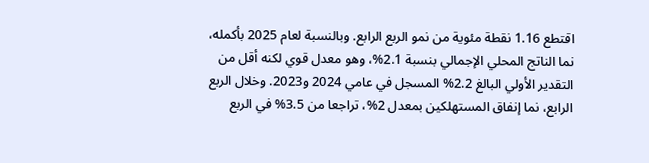اقتطع 1.16 نقطة مئوية من نمو الربع الرابع. وبالنسبة لعام 2025 بأكمله، نما الناتج المحلي الإجمالي بنسبة 2.1%، وهو معدل قوي لكنه أقل من التقدير الأولي البالغ 2.2% المسجل في عامي 2024 و2023. وخلال الربع الرابع، نما إنفاق المستهلكين بمعدل 2%، تراجعا من 3.5% في الربع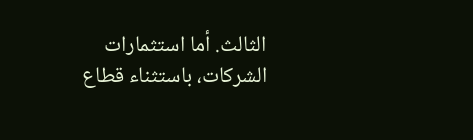الثالث. أما استثمارات الشركات، باستثناء قطاع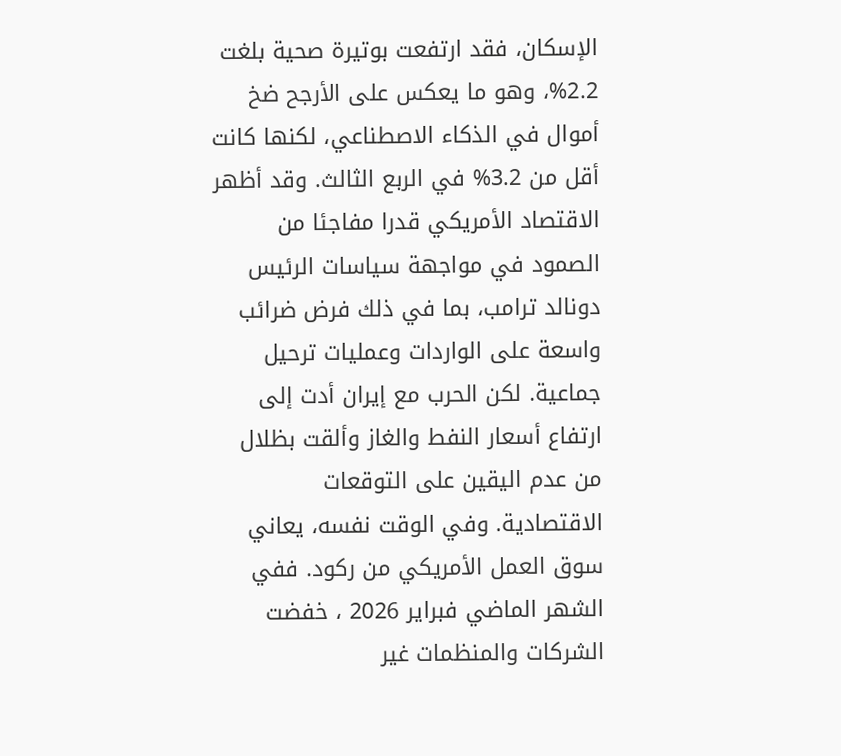الإسكان، فقد ارتفعت بوتيرة صحية بلغت 2.2%، وهو ما يعكس على الأرجح ضخ أموال في الذكاء الاصطناعي، لكنها كانت أقل من 3.2% في الربع الثالث. وقد أظهر الاقتصاد الأمريكي قدرا مفاجئا من الصمود في مواجهة سياسات الرئيس دونالد ترامب، بما في ذلك فرض ضرائب واسعة على الواردات وعمليات ترحيل جماعية. لكن الحرب مع إيران أدت إلى ارتفاع أسعار النفط والغاز وألقت بظلال من عدم اليقين على التوقعات الاقتصادية. وفي الوقت نفسه، يعاني سوق العمل الأمريكي من ركود. ففي الشهر الماضي فبراير 2026 ، خفضت الشركات والمنظمات غير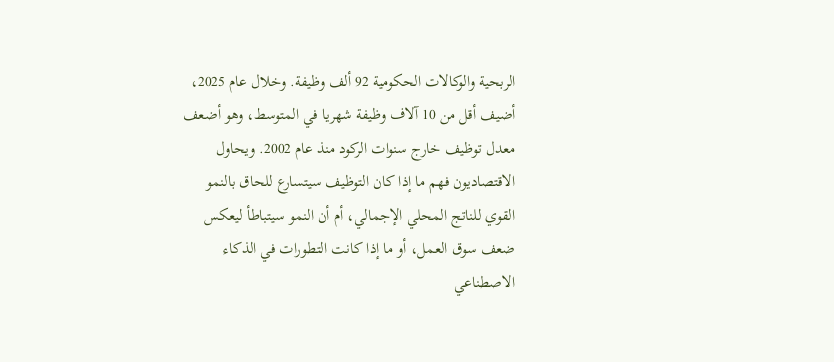الربحية والوكالات الحكومية 92 ألف وظيفة. وخلال عام 2025، أضيف أقل من 10 آلاف وظيفة شهريا في المتوسط، وهو أضعف معدل توظيف خارج سنوات الركود منذ عام 2002. ويحاول الاقتصاديون فهم ما إذا كان التوظيف سيتسارع للحاق بالنمو القوي للناتج المحلي الإجمالي، أم أن النمو سيتباطأ ليعكس ضعف سوق العمل، أو ما إذا كانت التطورات في الذكاء الاصطناعي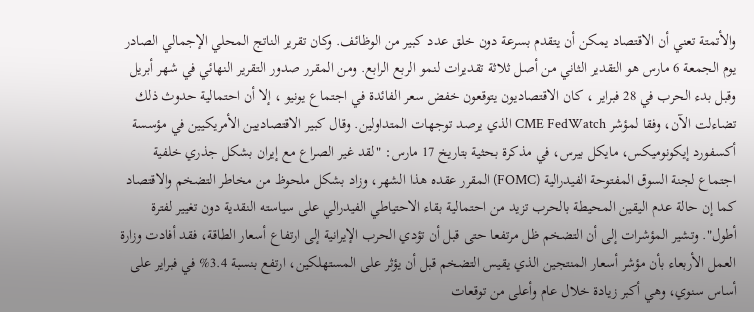والأتمتة تعني أن الاقتصاد يمكن أن يتقدم بسرعة دون خلق عدد كبير من الوظائف. وكان تقرير الناتج المحلي الإجمالي الصادر يوم الجمعة 6 مارس هو التقدير الثاني من أصل ثلاثة تقديرات لنمو الربع الرابع. ومن المقرر صدور التقرير النهائي في شهر أبريل وقبل بدء الحرب في 28 فبراير ، كان الاقتصاديون يتوقعون خفض سعر الفائدة في اجتماع يونيو ، إلا أن احتمالية حدوث ذلك تضاءلت الآن، وفقا لمؤشر CME FedWatch الذي يرصد توجهات المتداولين. وقال كبير الاقتصاديين الأمريكيين في مؤسسة أكسفورد إيكونوميكس، مايكل بيرس، في مذكرة بحثية بتاريخ 17 مارس: "لقد غير الصراع مع إيران بشكل جذري خلفية اجتماع لجنة السوق المفتوحة الفيدرالية (FOMC) المقرر عقده هذا الشهر، وزاد بشكل ملحوظ من مخاطر التضخم والاقتصاد كما إن حالة عدم اليقين المحيطة بالحرب تزيد من احتمالية بقاء الاحتياطي الفيدرالي على سياسته النقدية دون تغيير لفترة أطول". وتشير المؤشرات إلى أن التضخم ظل مرتفعا حتى قبل أن تؤدي الحرب الإيرانية إلى ارتفاع أسعار الطاقة، فقد أفادت وزارة العمل الأربعاء بأن مؤشر أسعار المنتجين الذي يقيس التضخم قبل أن يؤثر على المستهلكين، ارتفع بنسبة 3.4% في فبراير على أساس سنوي، وهي أكبر زيادة خلال عام وأعلى من توقعات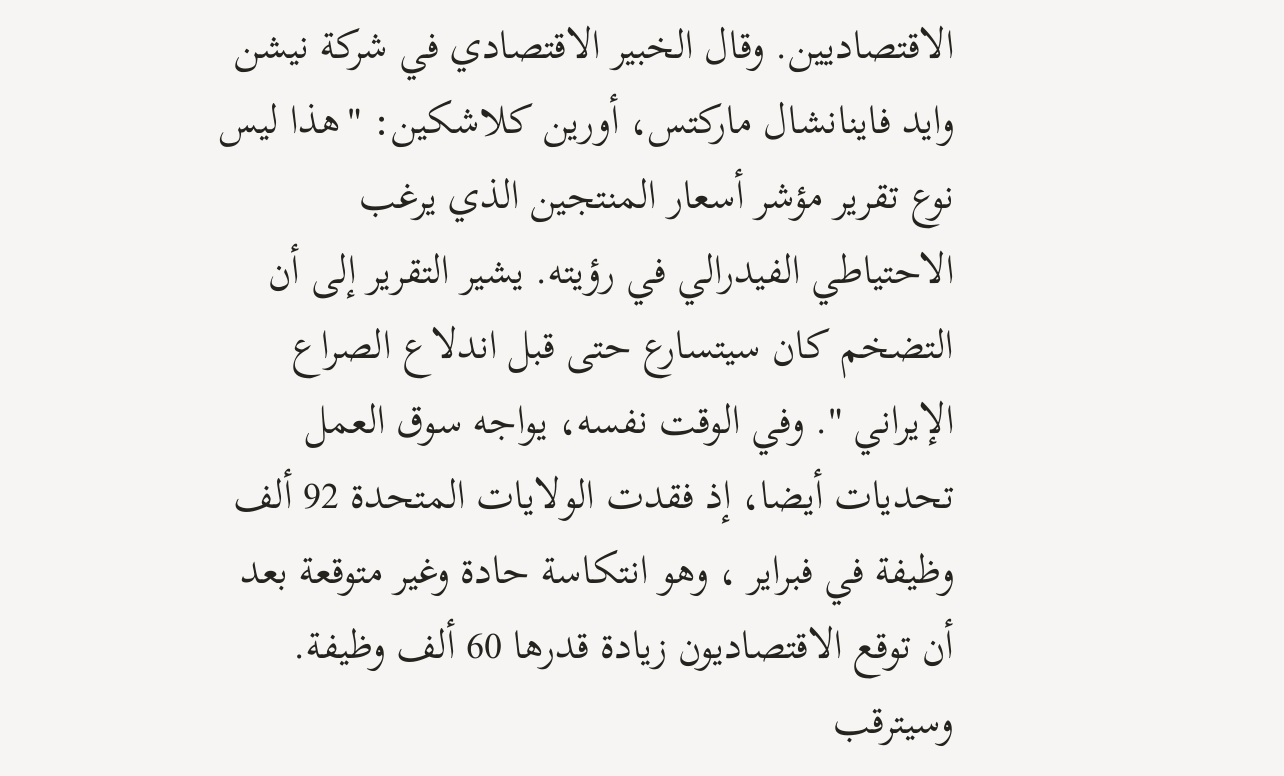الاقتصاديين. وقال الخبير الاقتصادي في شركة نيشن وايد فاينانشال ماركتس، أورين كلاشكين: "هذا ليس نوع تقرير مؤشر أسعار المنتجين الذي يرغب الاحتياطي الفيدرالي في رؤيته. يشير التقرير إلى أن التضخم كان سيتسارع حتى قبل اندلاع الصراع الإيراني ". وفي الوقت نفسه، يواجه سوق العمل تحديات أيضا، إذ فقدت الولايات المتحدة 92 ألف وظيفة في فبراير ، وهو انتكاسة حادة وغير متوقعة بعد أن توقع الاقتصاديون زيادة قدرها 60 ألف وظيفة. وسيترقب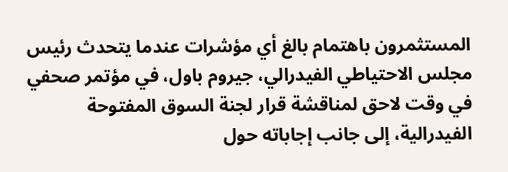المستثمرون باهتمام بالغ أي مؤشرات عندما يتحدث رئيس مجلس الاحتياطي الفيدرالي، جيروم باول، في مؤتمر صحفي في وقت لاحق لمناقشة قرار لجنة السوق المفتوحة الفيدرالية، إلى جانب إجاباته حول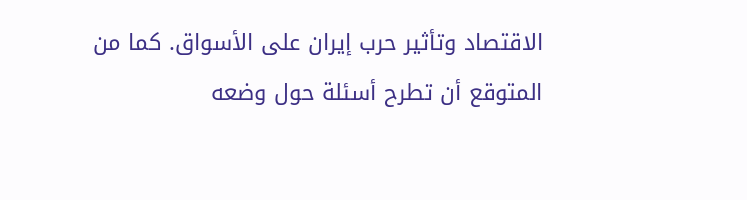الاقتصاد وتأثير حرب إيران على الأسواق. كما من المتوقع أن تطرح أسئلة حول وضعه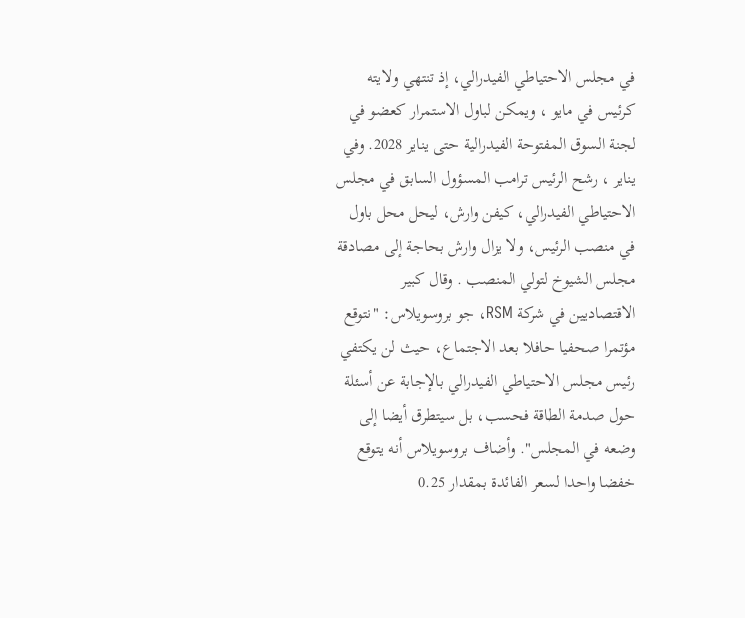في مجلس الاحتياطي الفيدرالي، إذ تنتهي ولايته كرئيس في مايو ، ويمكن لباول الاستمرار كعضو في لجنة السوق المفتوحة الفيدرالية حتى يناير 2028. وفي يناير ، رشح الرئيس ترامب المسؤول السابق في مجلس الاحتياطي الفيدرالي، كيفن وارش، ليحل محل باول في منصب الرئيس، ولا يزال وارش بحاجة إلى مصادقة مجلس الشيوخ لتولي المنصب . وقال كبير الاقتصاديين في شركة RSM، جو بروسويلاس: "نتوقع مؤتمرا صحفيا حافلا بعد الاجتماع، حيث لن يكتفي رئيس مجلس الاحتياطي الفيدرالي بالإجابة عن أسئلة حول صدمة الطاقة فحسب، بل سيتطرق أيضا إلى وضعه في المجلس". وأضاف بروسويلاس أنه يتوقع خفضا واحدا لسعر الفائدة بمقدار 0.25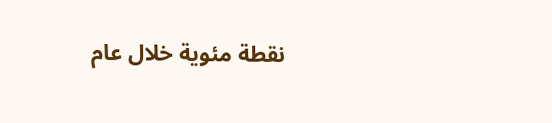نقطة مئوية خلال عام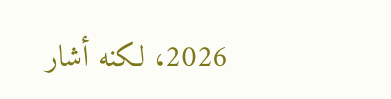2026، لكنه أشار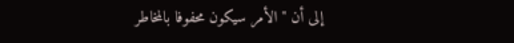إلى أن "الأمر سيكون محفوفا بالمخاطر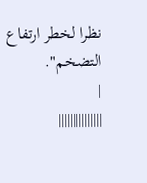نظرا لخطر ارتفاع التضخم".
|
|||||||||||||||